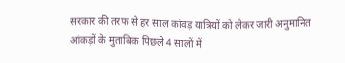सरकार की तरफ से हर साल कांवड़ यात्रियों को लेकर जारी अनुमानित आंकड़ों के मुताबिक पिछले 4 सालों में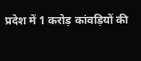प्रदेश में 1 करोड़ कांवड़ियों की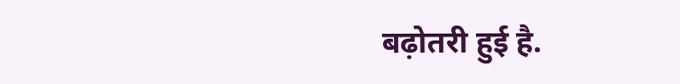बढ़ोतरी हुई है.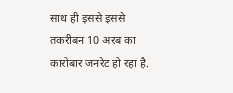साथ ही इससे इससे तकरीबन 10 अरब का कारोबार जनरेट हो रहा है.